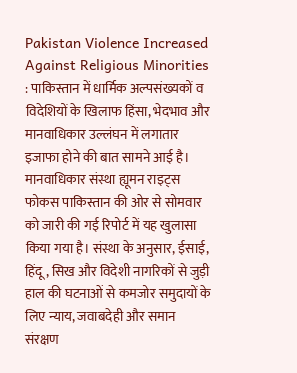Pakistan Violence Increased Against Religious Minorities : पाकिस्तान में धार्मिक अल्पसंख्यकों व विदेशियों के खिलाफ हिंसा, भेदभाव और मानवाधिकार उल्लंघन में लगातार इजाफा होने की बात सामने आई है। मानवाधिकार संस्था ह्यूमन राइट्स फोकस पाकिस्तान की ओर से सोमवार को जारी की गई रिपोर्ट में यह खुलासा किया गया है। संस्था के अनुसार, ईसाई, हिंदू, सिख और विदेशी नागरिकों से जुड़ी हाल की घटनाओं से कमजोर समुदायों के लिए न्याय, जवाबदेही और समान संरक्षण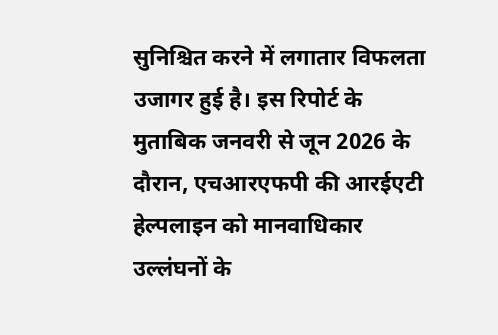सुनिश्चित करने में लगातार विफलता उजागर हुई है। इस रिपोर्ट के मुताबिक जनवरी से जून 2026 के दौरान, एचआरएफपी की आरईएटी हेल्पलाइन को मानवाधिकार उल्लंघनों के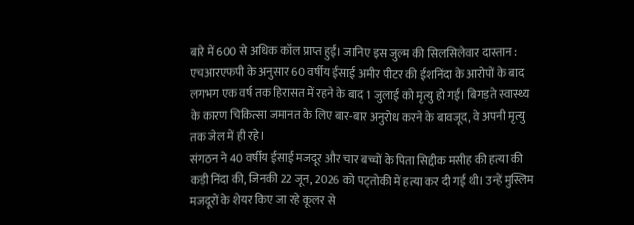बारे में 600 से अधिक कॉल प्राप्त हुईं। जानिए इस जुल्म की सिलसिलेवार दास्तान :
एचआरएफपी के अनुसार 60 वर्षीय ईसाई अमीर पीटर की ईशनिंदा के आरोपों के बाद लगभग एक वर्ष तक हिरासत में रहने के बाद 1 जुलाई को मृत्यु हो गई। बिगड़ते स्वास्थ्य के कारण चिकित्सा जमानत के लिए बार-बार अनुरोध करने के बावजूद, वे अपनी मृत्यु तक जेल में ही रहे।
संगठन ने 40 वर्षीय ईसाई मजदूर और चार बच्चों के पिता सिद्दीक मसीह की हत्या की कड़ी निंदा की, जिनकी 22 जून, 2026 को पट्तोकी में हत्या कर दी गई थी। उन्हें मुस्लिम मजदूरों के शेयर किए जा रहे कूलर से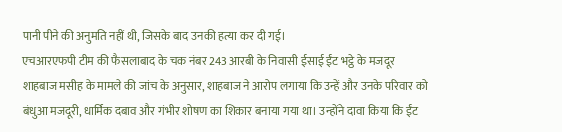पानी पीने की अनुमति नहीं थी, जिसके बाद उनकी हत्या कर दी गई।
एचआरएफपी टीम की फैसलाबाद के चक नंबर 243 आरबी के निवासी ईसाई ईंट भट्ठे के मजदूर शाहबाज मसीह के मामले की जांच के अनुसार, शाहबाज ने आरोप लगाया कि उन्हें और उनके परिवार को बंधुआ मजदूरी, धार्मिक दबाव और गंभीर शोषण का शिकार बनाया गया था। उन्होंने दावा किया कि ईंट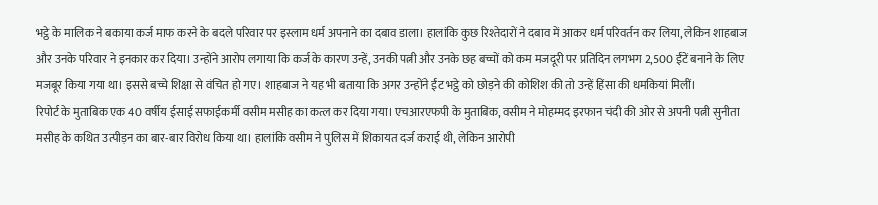भट्ठे के मालिक ने बकाया कर्ज माफ करने के बदले परिवार पर इस्लाम धर्म अपनाने का दबाव डाला। हालांकि कुछ रिश्तेदारों ने दबाव में आकर धर्म परिवर्तन कर लिया, लेकिन शाहबाज और उनके परिवार ने इनकार कर दिया। उन्होंने आरोप लगाया कि कर्ज के कारण उन्हें, उनकी पत्नी और उनके छह बच्चों को कम मजदूरी पर प्रतिदिन लगभग 2,500 ईंटें बनाने के लिए मजबूर किया गया था। इससे बच्चे शिक्षा से वंचित हो गए। शाहबाज ने यह भी बताया कि अगर उन्होंने ईंट भट्ठे को छोड़ने की कोशिश की तो उन्हें हिंसा की धमकियां मिलीं।
रिपोर्ट के मुताबिक एक 40 वर्षीय ईसाई सफाईकर्मी वसीम मसीह का कत्ल कर दिया गया। एचआरएफपी के मुताबिक, वसीम ने मोहम्मद इरफान चंदी की ओर से अपनी पत्नी सुनीता मसीह के कथित उत्पीड़न का बार-बार विरोध किया था। हालांकि वसीम ने पुलिस में शिकायत दर्ज कराई थी, लेकिन आरोपी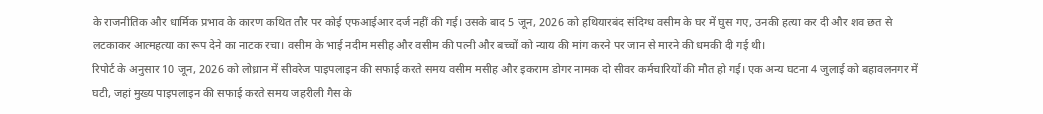के राजनीतिक और धार्मिक प्रभाव के कारण कथित तौर पर कोई एफआईआर दर्ज नहीं की गई। उसके बाद 5 जून, 2026 को हथियारबंद संदिग्ध वसीम के घर में घुस गए, उनकी हत्या कर दी और शव छत से लटकाकर आत्महत्या का रूप देने का नाटक रचा। वसीम के भाई नदीम मसीह और वसीम की पत्नी और बच्चों को न्याय की मांग करने पर जान से मारने की धमकी दी गई थी।
रिपोर्ट के अनुसार 10 जून, 2026 को लोध्रान में सीवरेज पाइपलाइन की सफाई करते समय वसीम मसीह और इकराम डोगर नामक दो सीवर कर्मचारियों की मौत हो गई। एक अन्य घटना 4 जुलाई को बहावलनगर में घटी, जहां मुख्य पाइपलाइन की सफाई करते समय जहरीली गैस के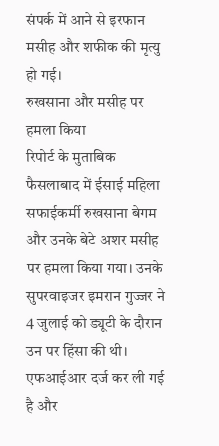संपर्क में आने से इरफान मसीह और शफीक की मृत्यु हो गई।
रुखसाना और मसीह पर हमला किया
रिपोर्ट के मुताबिक फैसलाबाद में ईसाई महिला सफाईकर्मी रुखसाना बेगम और उनके बेटे अशर मसीह पर हमला किया गया। उनके सुपरवाइजर इमरान गुज्जर ने 4 जुलाई को ड्यूटी के दौरान उन पर हिंसा की थी। एफआईआर दर्ज कर ली गई है और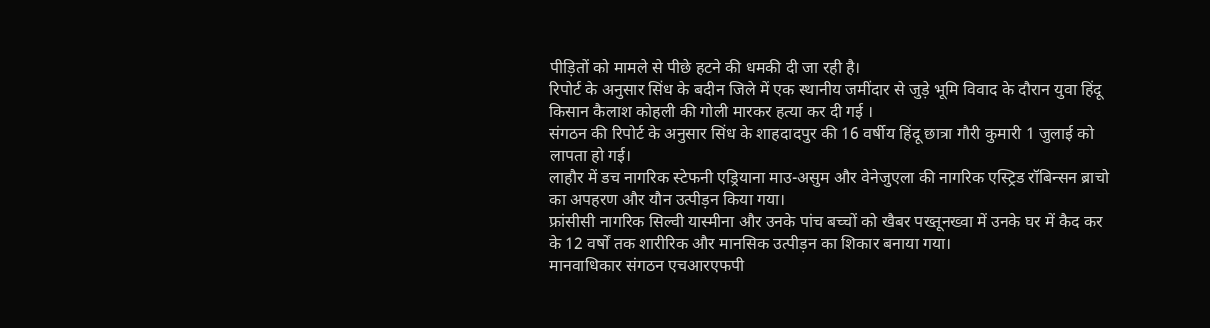पीड़ितों को मामले से पीछे हटने की धमकी दी जा रही है।
रिपोर्ट के अनुसार सिंध के बदीन जिले में एक स्थानीय जमींदार से जुड़े भूमि विवाद के दौरान युवा हिंदू किसान कैलाश कोहली की गोली मारकर हत्या कर दी गई ।
संगठन की रिपोर्ट के अनुसार सिंध के शाहदादपुर की 16 वर्षीय हिंदू छात्रा गौरी कुमारी 1 जुलाई को लापता हो गई।
लाहौर में डच नागरिक स्टेफनी एड्रियाना माउ-असुम और वेनेजुएला की नागरिक एस्ट्रिड रॉबिन्सन ब्राचो का अपहरण और यौन उत्पीड़न किया गया।
फ्रांसीसी नागरिक सिल्वी यास्मीना और उनके पांच बच्चों को खैबर पख्तूनख्वा में उनके घर में कैद कर के 12 वर्षों तक शारीरिक और मानसिक उत्पीड़न का शिकार बनाया गया।
मानवाधिकार संगठन एचआरएफपी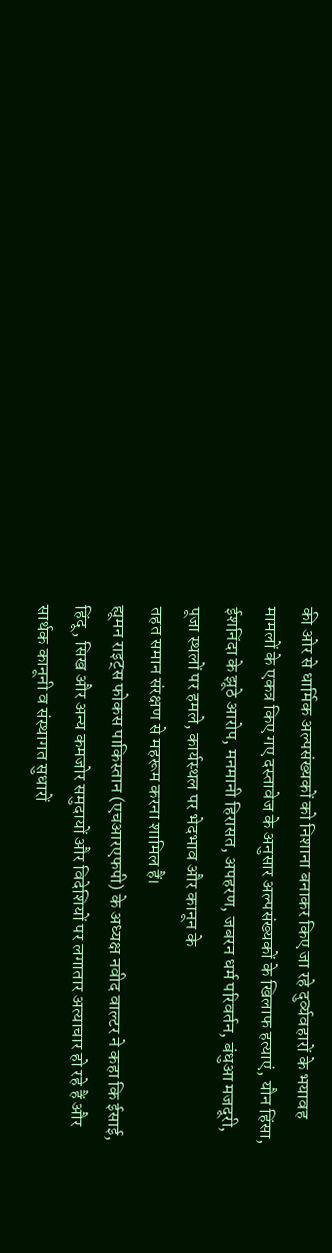की ओर से धार्मिक अल्पसंख्यकों को निशाना बनाकर किए जा रहे दुर्व्यवहारों के भयावह मामलों के एकत्र किए गए दस्तावेज के अनुसार अल्पसंख्यकों के खिलाफ हत्याएं, यौन हिंसा, ईशनिंदा के झूठे आरोप, मनमानी हिरासत, अपहरण, जबरन धर्म परिवर्तन, बंधुआ मजदूरी, पूजा स्थलों पर हमले, कार्यस्थल पर भेदभाव और कानून के
तहत समान संरक्षण से महरूम करना शामिल हैं।
ह्यूमन राइट्स फोकस पाकिस्तान (एचआरएफपी) के अध्यक्ष नवीद वाल्टर ने कहा कि ईसाई, हिंदू, सिख और अन्य कमजोर समुदायों और विदेशियों पर लगातार अत्याचार हो रहे हैं और सार्थक कानूनी व संस्थागत सुधारों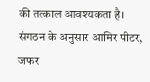की तत्काल आवश्यकता है।
संगठन के अनुसार आमिर पीटर, जफर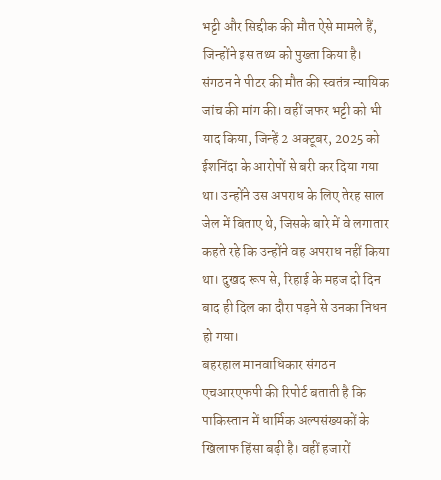भट्टी और सिद्दीक की मौत ऐसे मामले हैं, जिन्होंने इस तथ्य को पुख्ता किया है। संगठन ने पीटर की मौत की स्वतंत्र न्यायिक जांच की मांग की। वहीं जफर भट्टी को भी याद किया, जिन्हें 2 अक्टूबर, 2025 को ईशनिंदा के आरोपों से बरी कर दिया गया था। उन्होंने उस अपराध के लिए तेरह साल जेल में बिताए थे, जिसके बारे में वे लगातार कहते रहे कि उन्होंने वह अपराध नहीं किया था। दुखद रूप से, रिहाई के महज दो दिन बाद ही दिल का दौरा पड़ने से उनका निधन हो गया।
बहरहाल मानवाधिकार संगठन एचआरएफपी की रिपोर्ट बताती है कि पाकिस्तान में धार्मिक अल्पसंख्यकों के खिलाफ हिंसा बढ़ी है। वहीं हजारों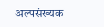अल्पसंख्यक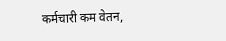कर्मचारी कम वेतन,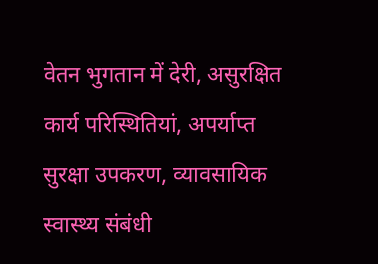वेतन भुगतान में देरी, असुरक्षित कार्य परिस्थितियां, अपर्याप्त सुरक्षा उपकरण, व्यावसायिक स्वास्थ्य संबंधी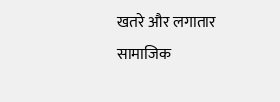खतरे और लगातार सामाजिक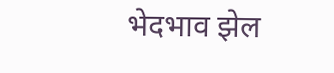भेदभाव झेल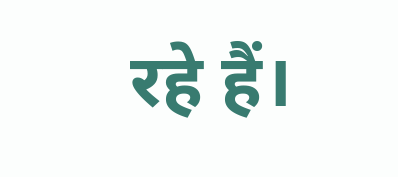रहे हैं।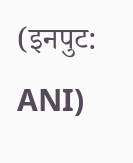(इनपुट: ANI)